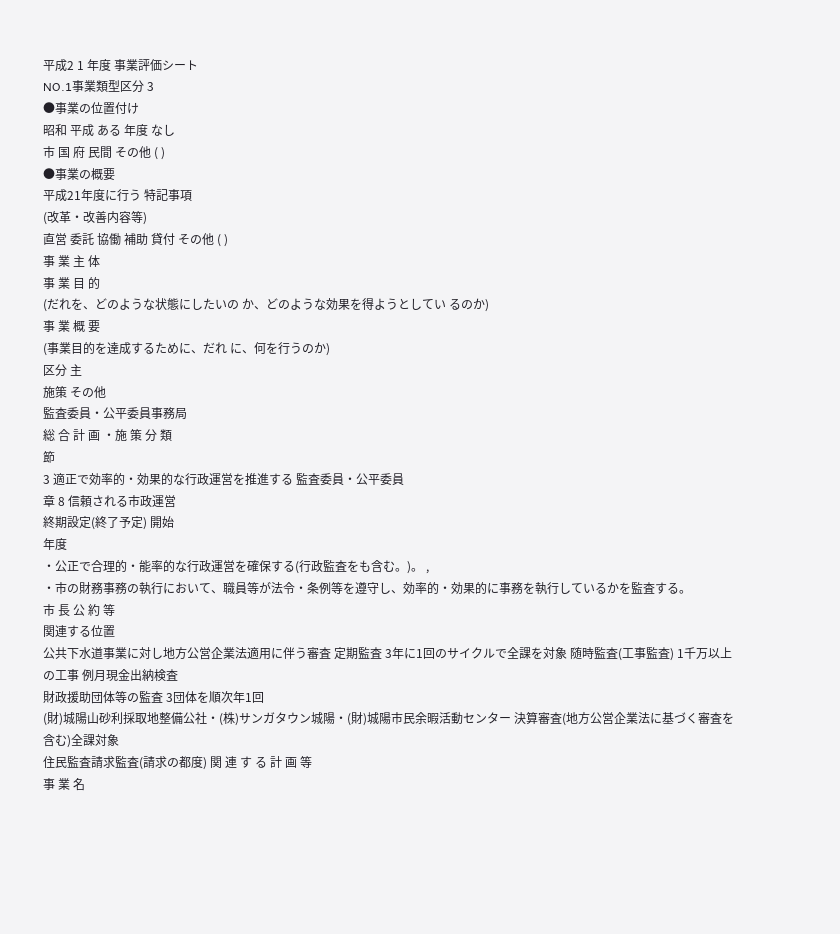平成2 1 年度 事業評価シート
NO.1事業類型区分 3
●事業の位置付け
昭和 平成 ある 年度 なし
市 国 府 民間 その他 ( )
●事業の概要
平成21年度に行う 特記事項
(改革・改善内容等)
直営 委託 協働 補助 貸付 その他 ( )
事 業 主 体
事 業 目 的
(だれを、どのような状態にしたいの か、どのような効果を得ようとしてい るのか)
事 業 概 要
(事業目的を達成するために、だれ に、何を行うのか)
区分 主
施策 その他
監査委員・公平委員事務局
総 合 計 画 ・施 策 分 類
節
3 適正で効率的・効果的な行政運営を推進する 監査委員・公平委員
章 8 信頼される市政運営
終期設定(終了予定) 開始
年度
・公正で合理的・能率的な行政運営を確保する(行政監査をも含む。)。 ,
・市の財務事務の執行において、職員等が法令・条例等を遵守し、効率的・効果的に事務を執行しているかを監査する。
市 長 公 約 等
関連する位置
公共下水道事業に対し地方公営企業法適用に伴う審査 定期監査 3年に1回のサイクルで全課を対象 随時監査(工事監査) 1千万以上の工事 例月現金出納検査
財政援助団体等の監査 3団体を順次年1回
(財)城陽山砂利採取地整備公社・(株)サンガタウン城陽・(財)城陽市民余暇活動センター 決算審査(地方公営企業法に基づく審査を含む)全課対象
住民監査請求監査(請求の都度) 関 連 す る 計 画 等
事 業 名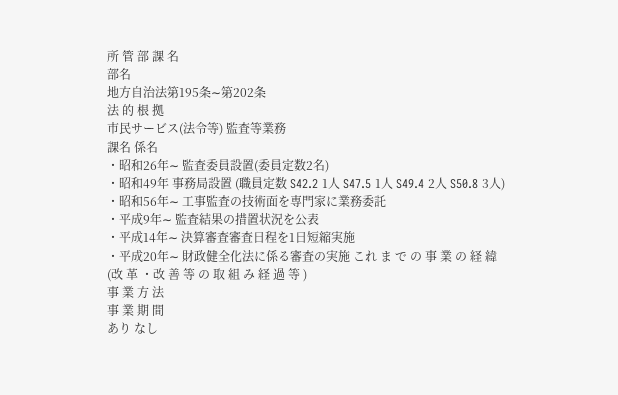所 管 部 課 名
部名
地方自治法第195条∼第202条
法 的 根 拠
市民サービス(法令等) 監査等業務
課名 係名
・昭和26年∼ 監査委員設置(委員定数2名)
・昭和49年 事務局設置 (職員定数 S42.2 1人 S47.5 1人 S49.4 2人 S50.8 3人)
・昭和56年∼ 工事監査の技術面を専門家に業務委託
・平成9年∼ 監査結果の措置状況を公表
・平成14年∼ 決算審査審査日程を1日短縮実施
・平成20年∼ 財政健全化法に係る審査の実施 これ ま で の 事 業 の 経 緯
(改 革 ・改 善 等 の 取 組 み 経 過 等 )
事 業 方 法
事 業 期 間
あり なし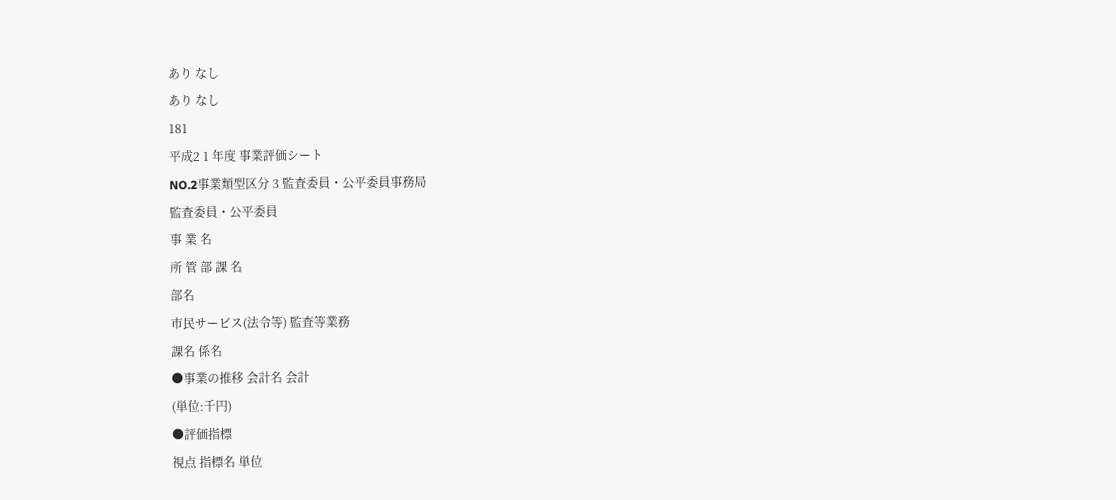あり なし
あり なし
181
平成2 1 年度 事業評価シート
NO.2事業類型区分 3 監査委員・公平委員事務局
監査委員・公平委員
事 業 名
所 管 部 課 名
部名
市民サービス(法令等) 監査等業務
課名 係名
●事業の推移 会計名 会計
(単位:千円)
●評価指標
視点 指標名 単位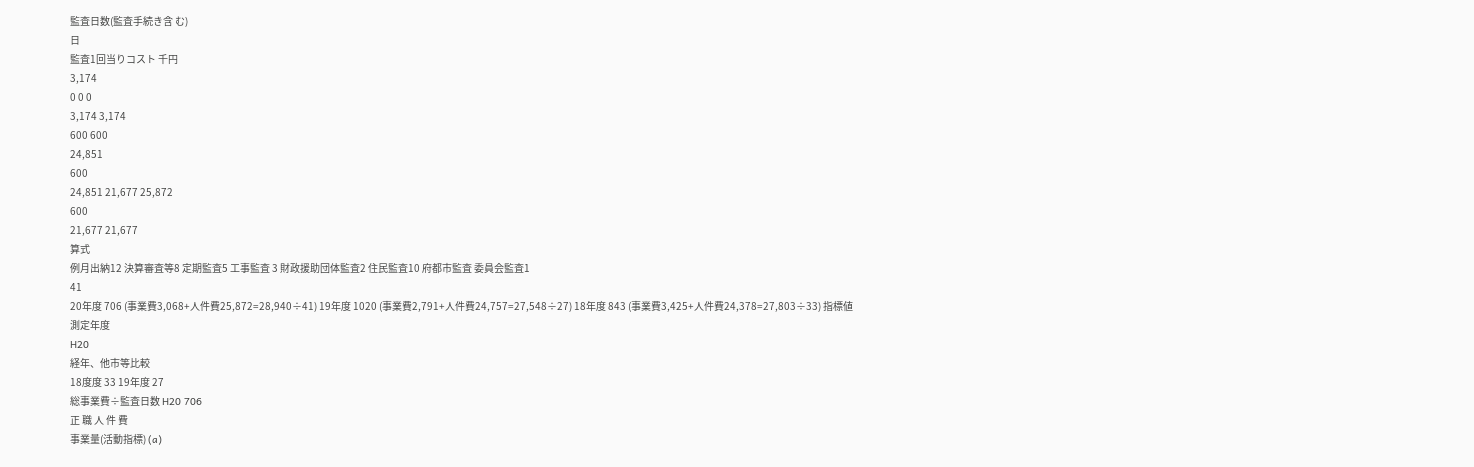監査日数(監査手続き含 む)
日
監査1回当りコスト 千円
3,174
0 0 0
3,174 3,174
600 600
24,851
600
24,851 21,677 25,872
600
21,677 21,677
算式
例月出納12 決算審査等8 定期監査5 工事監査 3 財政援助団体監査2 住民監査10 府都市監査 委員会監査1
41
20年度 706 (事業費3,068+人件費25,872=28,940÷41) 19年度 1020 (事業費2,791+人件費24,757=27,548÷27) 18年度 843 (事業費3,425+人件費24,378=27,803÷33) 指標値
測定年度
H20
経年、他市等比較
18度度 33 19年度 27
総事業費÷監査日数 H20 706
正 職 人 件 費
事業量(活動指標) (a)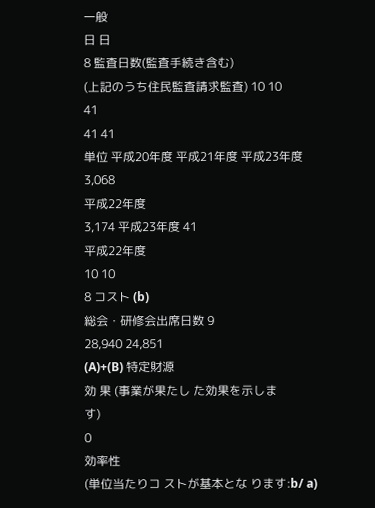一般
日 日
8 監査日数(監査手続き含む)
(上記のうち住民監査請求監査) 10 10
41
41 41
単位 平成20年度 平成21年度 平成23年度
3,068
平成22年度
3,174 平成23年度 41
平成22年度
10 10
8 コスト (b)
総会・研修会出席日数 9
28,940 24,851
(A)+(B) 特定財源
効 果 (事業が果たし た効果を示しま
す)
0
効率性
(単位当たりコ ストが基本とな ります:b/ a)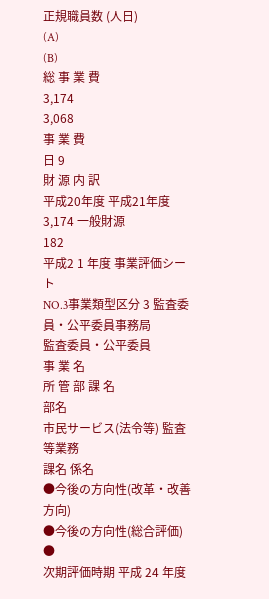正規職員数 (人日)
(A)
(B)
総 事 業 費
3,174
3,068
事 業 費
日 9
財 源 内 訳
平成20年度 平成21年度
3,174 一般財源
182
平成2 1 年度 事業評価シート
NO.3事業類型区分 3 監査委員・公平委員事務局
監査委員・公平委員
事 業 名
所 管 部 課 名
部名
市民サービス(法令等) 監査等業務
課名 係名
●今後の方向性(改革・改善方向)
●今後の方向性(総合評価)
●
次期評価時期 平成 24 年度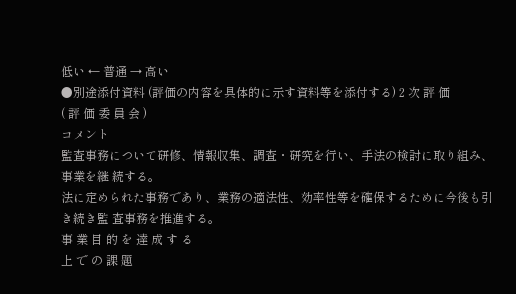低い ← 普通 → 高い
●別途添付資料 (評価の内容を具体的に示す資料等を添付する) 2 次 評 価
( 評 価 委 員 会 )
コメント
監査事務について研修、情報収集、調査・研究を行い、手法の検討に取り組み、事業を継 続する。
法に定められた事務であり、業務の適法性、効率性等を確保するために今後も引き続き監 査事務を推進する。
事 業 目 的 を 達 成 す る
上 で の 課 題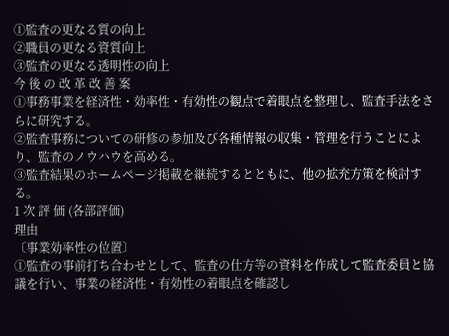①監査の更なる質の向上
②職員の更なる資質向上
③監査の更なる透明性の向上
今 後 の 改 革 改 善 案
①事務事業を経済性・効率性・有効性の観点で着眼点を整理し、監査手法をさらに研究する。
②監査事務についての研修の参加及び各種情報の収集・管理を行うことにより、監査のノウハウを高める。
③監査結果のホームページ掲載を継続するとともに、他の拡充方策を検討する。
1 次 評 価 (各部評価)
理由
〔事業効率性の位置〕
①監査の事前打ち合わせとして、監査の仕方等の資料を作成して監査委員と協議を行い、事業の経済性・有効性の着眼点を確認し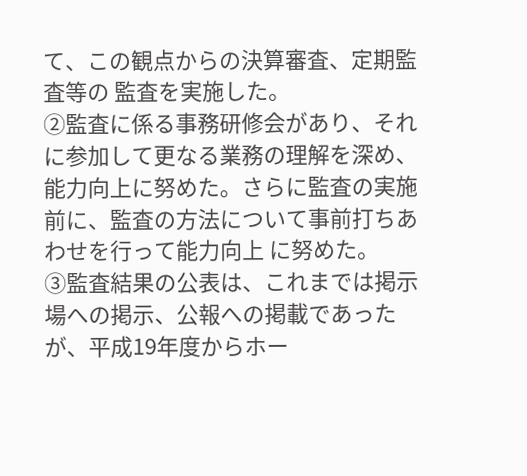て、この観点からの決算審査、定期監査等の 監査を実施した。
②監査に係る事務研修会があり、それに参加して更なる業務の理解を深め、能力向上に努めた。さらに監査の実施前に、監査の方法について事前打ちあわせを行って能力向上 に努めた。
③監査結果の公表は、これまでは掲示場への掲示、公報への掲載であったが、平成19年度からホー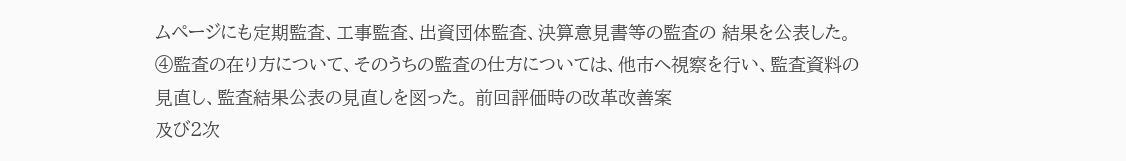ムページにも定期監査、工事監査、出資団体監査、決算意見書等の監査の 結果を公表した。
④監査の在り方について、そのうちの監査の仕方については、他市へ視察を行い、監査資料の見直し、監査結果公表の見直しを図った。 前回評価時の改革改善案
及び2次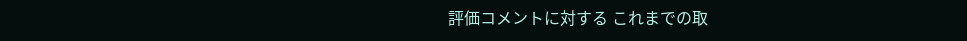評価コメントに対する これまでの取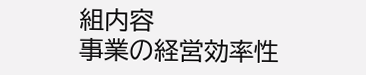組内容
事業の経営効率性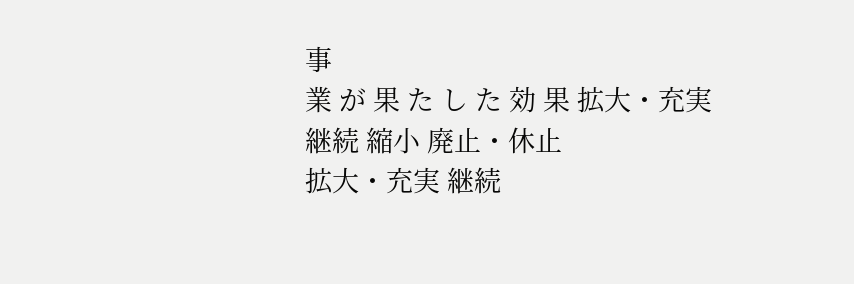事
業 が 果 た し た 効 果 拡大・充実
継続 縮小 廃止・休止
拡大・充実 継続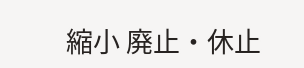縮小 廃止・休止